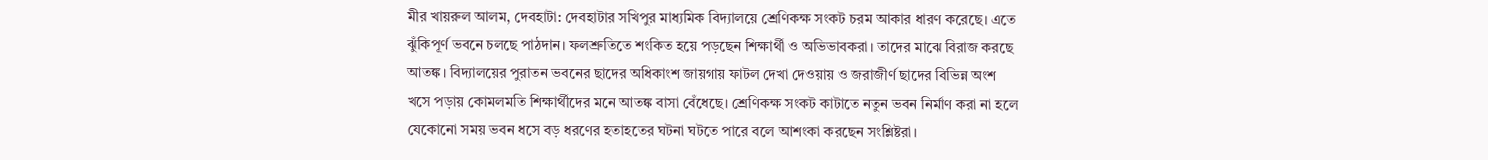মীর খায়রুল আলম, দেবহাটা: দেবহাটার সখিপুর মাধ্যমিক বিদ্যালয়ে শ্রেণিকক্ষ সংকট চরম আকার ধারণ করেছে। এতে ঝুঁকিপূর্ণ ভবনে চলছে পাঠদান। ফলশ্রুতিতে শংকিত হয়ে পড়ছেন শিক্ষার্থী ও অভিভাবকরা। তাদের মাঝে বিরাজ করছে আতঙ্ক। বিদ্যালয়ের পুরাতন ভবনের ছাদের অধিকাংশ জায়গায় ফাটল দেখা দেওয়ায় ও জরাজীর্ণ ছাদের বিভিন্ন অংশ খসে পড়ায় কোমলমতি শিক্ষার্থীদের মনে আতঙ্ক বাসা বেঁধেছে। শ্রেণিকক্ষ সংকট কাটাতে নতুন ভবন নির্মাণ করা না হলে যেকোনো সময় ভবন ধসে বড় ধরণের হতাহতের ঘটনা ঘটতে পারে বলে আশংকা করছেন সংশ্লিষ্টরা।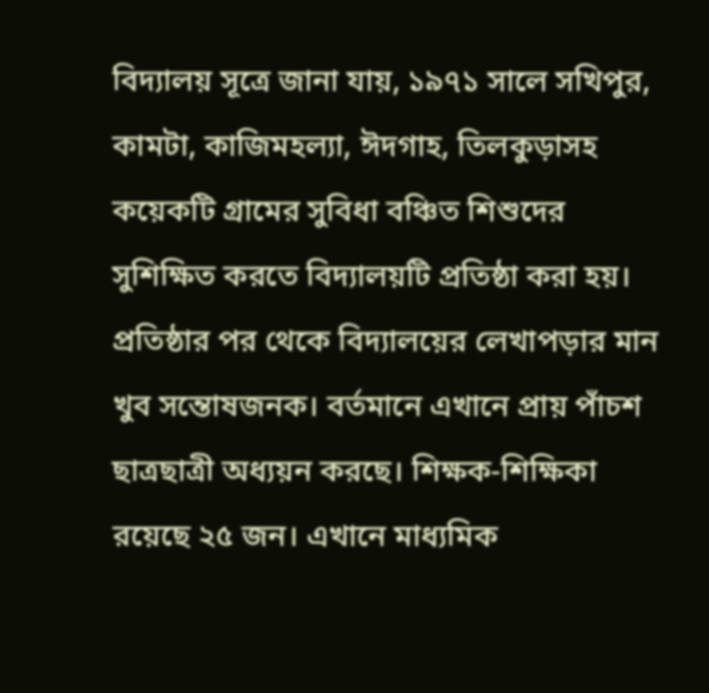বিদ্যালয় সূত্রে জানা যায়, ১৯৭১ সালে সখিপুর, কামটা, কাজিমহল্যা, ঈদগাহ, তিলকুড়াসহ কয়েকটি গ্রামের সুবিধা বঞ্চিত শিশুদের সুশিক্ষিত করতে বিদ্যালয়টি প্রতিষ্ঠা করা হয়। প্রতিষ্ঠার পর থেকে বিদ্যালয়ের লেখাপড়ার মান খুব সন্তোষজনক। বর্তমানে এখানে প্রায় পাঁচশ ছাত্রছাত্রী অধ্যয়ন করছে। শিক্ষক-শিক্ষিকা রয়েছে ২৫ জন। এখানে মাধ্যমিক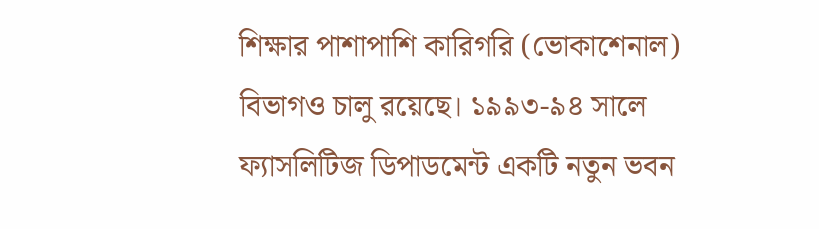শিক্ষার পাশাপাশি কারিগরি (ভোকাশেনাল) বিভাগও চালু রয়েছে। ১৯৯৩-৯৪ সালে ফ্যাসলিটিজ ডিপাডমেন্ট একটি নতুন ভবন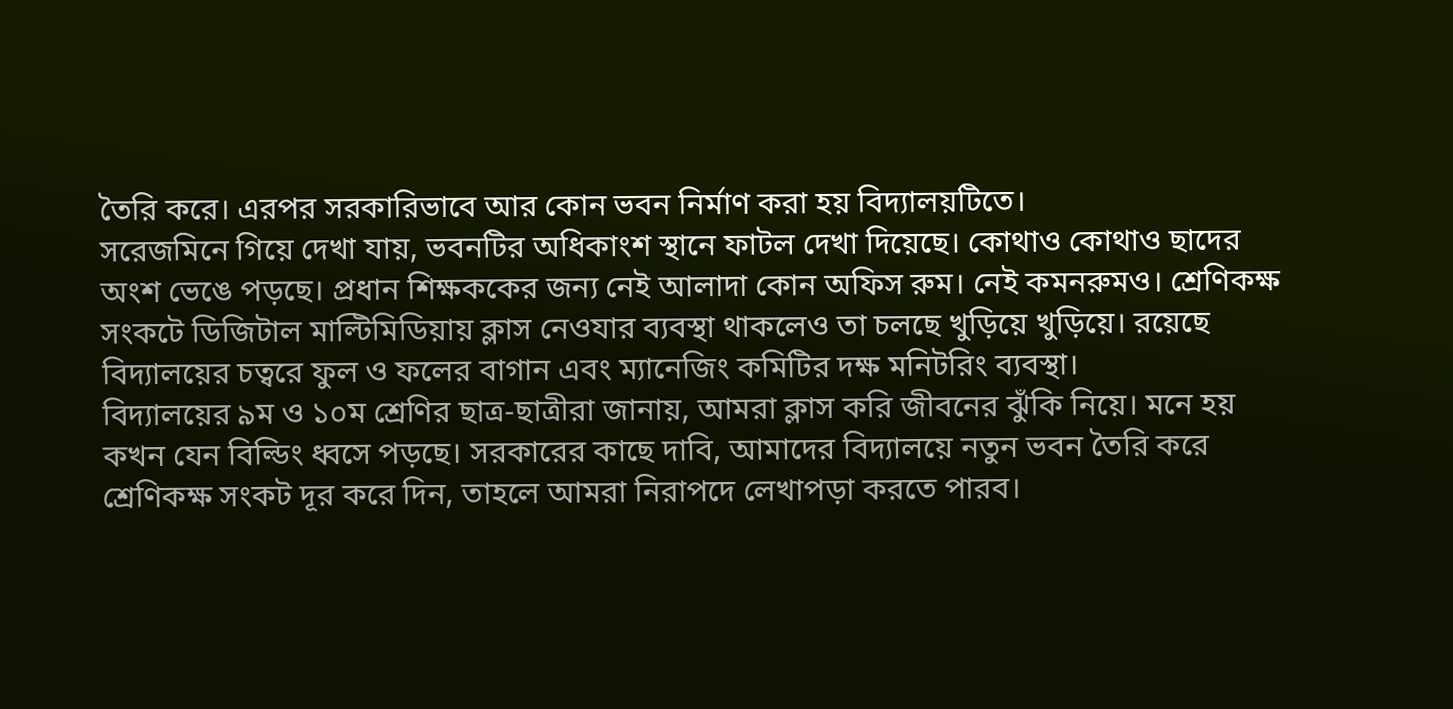তৈরি করে। এরপর সরকারিভাবে আর কোন ভবন নির্মাণ করা হয় বিদ্যালয়টিতে।
সরেজমিনে গিয়ে দেখা যায়, ভবনটির অধিকাংশ স্থানে ফাটল দেখা দিয়েছে। কোথাও কোথাও ছাদের অংশ ভেঙে পড়ছে। প্রধান শিক্ষককের জন্য নেই আলাদা কোন অফিস রুম। নেই কমনরুমও। শ্রেণিকক্ষ সংকটে ডিজিটাল মাল্টিমিডিয়ায় ক্লাস নেওযার ব্যবস্থা থাকলেও তা চলছে খুড়িয়ে খুড়িয়ে। রয়েছে বিদ্যালয়ের চত্বরে ফুল ও ফলের বাগান এবং ম্যানেজিং কমিটির দক্ষ মনিটরিং ব্যবস্থা।
বিদ্যালয়ের ৯ম ও ১০ম শ্রেণির ছাত্র-ছাত্রীরা জানায়, আমরা ক্লাস করি জীবনের ঝুঁকি নিয়ে। মনে হয় কখন যেন বিল্ডিং ধ্বসে পড়ছে। সরকারের কাছে দাবি, আমাদের বিদ্যালয়ে নতুন ভবন তৈরি করে শ্রেণিকক্ষ সংকট দূর করে দিন, তাহলে আমরা নিরাপদে লেখাপড়া করতে পারব।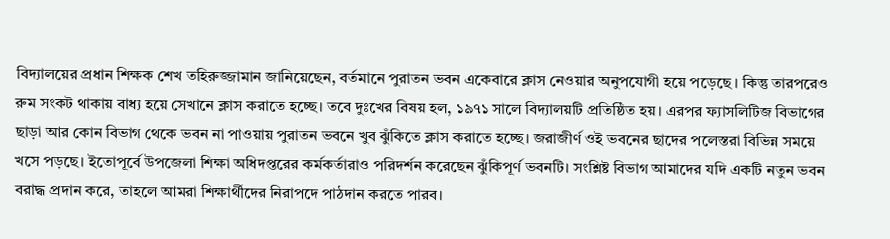বিদ্যালয়ের প্রধান শিক্ষক শেখ তহিরুজ্জামান জানিয়েছেন, বর্তমানে পুরাতন ভবন একেবারে ক্লাস নেওয়ার অনুপযোগী হয়ে পড়েছে । কিন্তু তারপরেও রুম সংকট থাকায় বাধ্য হয়ে সেখানে ক্লাস করাতে হচ্ছে। তবে দুঃখের বিষয় হল, ১৯৭১ সালে বিদ্যালয়টি প্রতিষ্ঠিত হয়। এরপর ফ্যাসলিটিজ বিভাগের ছাড়া আর কোন বিভাগ থেকে ভবন না পাওয়ায় পুরাতন ভবনে খুব ঝুঁকিতে ক্লাস করাতে হচ্ছে। জরাজীর্ণ ওই ভবনের ছাদের পলেস্তরা বিভিন্ন সময়ে খসে পড়ছে। ইতোপূর্বে উপজেলা শিক্ষা অধিদপ্তরের কর্মকর্তারাও পরিদর্শন করেছেন ঝুঁকিপূর্ণ ভবনটি। সংশ্লিষ্ট বিভাগ আমাদের যদি একটি নতুন ভবন বরাদ্ধ প্রদান করে, তাহলে আমরা শিক্ষার্থীদের নিরাপদে পাঠদান করতে পারব।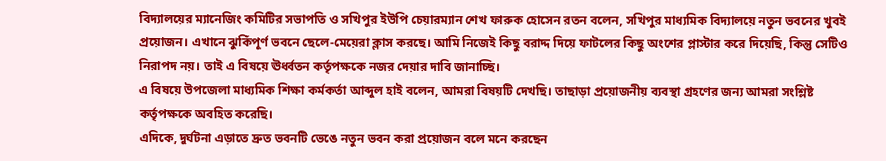বিদ্যালয়ের ম্যানেজিং কমিটির সভাপতি ও সখিপুর ইউপি চেয়ারম্যান শেখ ফারুক হোসেন রতন বলেন, সখিপুর মাধ্যমিক বিদ্যালয়ে নতুন ভবনের খুবই প্রয়োজন। এখানে ঝুকিঁপূর্ণ ভবনে ছেলে-মেয়েরা ক্লাস করছে। আমি নিজেই কিছু বরাদ্দ দিয়ে ফাটলের কিছু অংশের প্লাস্টার করে দিয়েছি, কিন্তু সেটিও নিরাপদ নয়। তাই এ বিষয়ে ঊর্ধ্বতন কর্তৃপক্ষকে নজর দেয়ার দাবি জানাচ্ছি।
এ বিষয়ে উপজেলা মাধ্যমিক শিক্ষা কর্মকর্তা আব্দুল হাই বলেন, আমরা বিষয়টি দেখছি। তাছাড়া প্রয়োজনীয় ব্যবস্থা গ্রহণের জন্য আমরা সংশ্লিষ্ট কর্তৃপক্ষকে অবহিত করেছি।
এদিকে, দুর্ঘটনা এড়াতে দ্রুত ভবনটি ভেঙে নতুন ভবন করা প্রয়োজন বলে মনে করছেন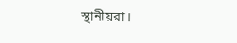স্থানীয়রা।